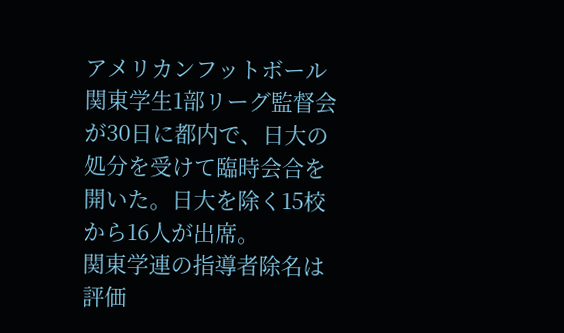アメリカンフットボール関東学生1部リーグ監督会が30日に都内で、日大の処分を受けて臨時会合を開いた。日大を除く15校から16人が出席。
関東学連の指導者除名は評価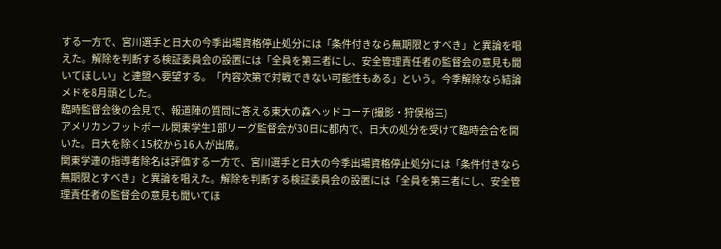する一方で、宮川選手と日大の今季出場資格停止処分には「条件付きなら無期限とすべき」と異論を唱えた。解除を判断する検証委員会の設置には「全員を第三者にし、安全管理責任者の監督会の意見も聞いてほしい」と連盟へ要望する。「内容次第で対戦できない可能性もある」という。今季解除なら結論メドを8月頭とした。
臨時監督会後の会見で、報道陣の質問に答える東大の森ヘッドコーチ(撮影・狩俣裕三)
アメリカンフットボール関東学生1部リーグ監督会が30日に都内で、日大の処分を受けて臨時会合を開いた。日大を除く15校から16人が出席。
関東学連の指導者除名は評価する一方で、宮川選手と日大の今季出場資格停止処分には「条件付きなら無期限とすべき」と異論を唱えた。解除を判断する検証委員会の設置には「全員を第三者にし、安全管理責任者の監督会の意見も聞いてほ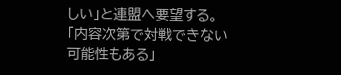しい」と連盟へ要望する。「内容次第で対戦できない可能性もある」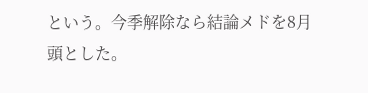という。今季解除なら結論メドを8月頭とした。